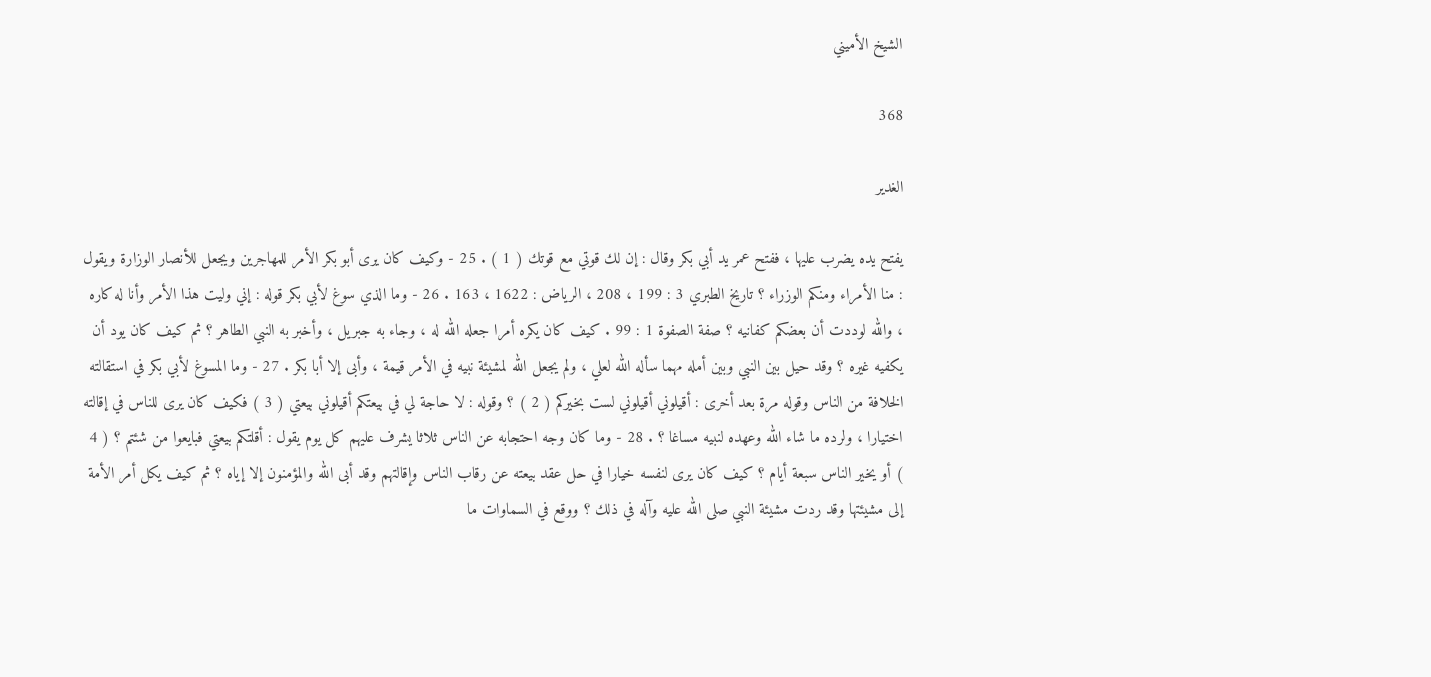الشيخ الأميني

368

الغدير

يفتح يده يضرب عليها ، ففتح عمر يد أبي بكر وقال : إن لك قوتي مع قوتك ( 1 ) . 25 - وكيف كان يرى أبو بكر الأمر للمهاجرين ويجعل للأنصار الوزارة ويقول : منا الأمراء ومنكم الوزراء ؟ تاريخ الطبري 3 : 199 ، 208 ، الرياض : 1622 ، 163 . 26 - وما الذي سوغ لأبي بكر قوله : إني وليت هذا الأمر وأنا له كاره ، والله لوددت أن بعضكم كفانيه ؟ صفة الصفوة 1 : 99 . كيف كان يكره أمرا جعله الله له ، وجاء به جبريل ، وأخبر به النبي الطاهر ؟ ثم كيف كان يود أن يكفيه غيره ؟ وقد حيل بين النبي وبين أمله مهما سأله الله لعلي ، ولم يجعل الله لمشيئة نبيه في الأمر قيمة ، وأبى إلا أبا بكر . 27 - وما المسوغ لأبي بكر في استقالته الخلافة من الناس وقوله مرة بعد أخرى : أقيلوني أقيلوني لست بخيركم ( 2 ) ؟ وقوله : لا حاجة لي في بيعتكم أقيلوني بيعتي ( 3 ) فكيف كان يرى للناس في إقالته اختيارا ، ولرده ما شاء الله وعهده لنبيه مساغا ؟ . 28 - وما كان وجه احتجابه عن الناس ثلاثا يشرف عليهم كل يوم يقول : أقلتكم بيعتي فبايعوا من شئتم ؟ ( 4 ) أو يخير الناس سبعة أيام ؟ كيف كان يرى لنفسه خيارا في حل عقد بيعته عن رقاب الناس وإقالتهم وقد أبى الله والمؤمنون إلا إياه ؟ ثم كيف يكل أمر الأمة إلى مشيئتها وقد ردت مشيئة النبي صلى الله عليه وآله في ذلك ؟ ووقع في السماوات ما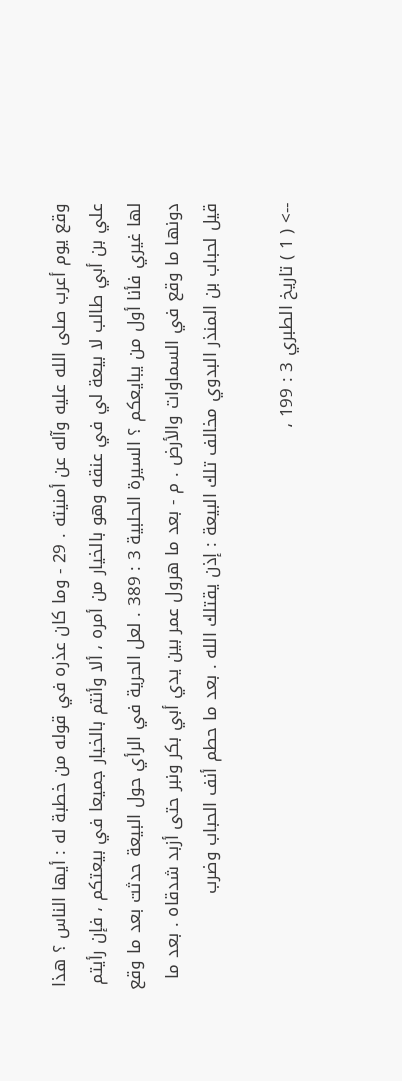وقع يوم أعرب صلى الله عليه وآله عن أمنيته . 29 - وما كان عذره في قوله من خطبة له : أيها الناس ؟ هذا علي بن أبي طالب لا بيعة لي في عنقه وهو بالخيار من أمره ، ألا وأنتم بالخيار جميعا في بيعتكم ، فإن رأيتم لها غيري فأنا أول من يبايعكم ؟ السيرة الحلبية 3 : 389 . لعل الحرية في الرأي حول البيعة حدثت بعد ما وقع دونها ما وقع في السماوات والأرض . م - بعد ما هرول عمر بين يدي أبي بكر ونبر حتى أزبد شدقاه . بعد ما قيل لحباب بن المنذر البدوي مخالف تلك البيعة : إذن يقتلك الله . بعد ما حطم أنف الحباب وضرب

--> ( 1 ) تاريخ الطبري 3 : 199 ،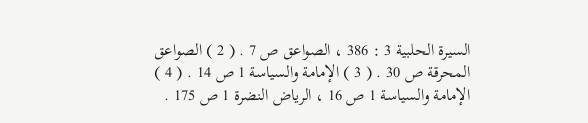السيرة الحلبية 3 : 386 ، الصواعق ص 7 . ( 2 ) الصواعق المحرقة ص 30 . ( 3 ) الإمامة والسياسة 1 ص 14 . ( 4 ) الإمامة والسياسة 1 ص 16 ، الرياض النضرة 1 ص 175 .